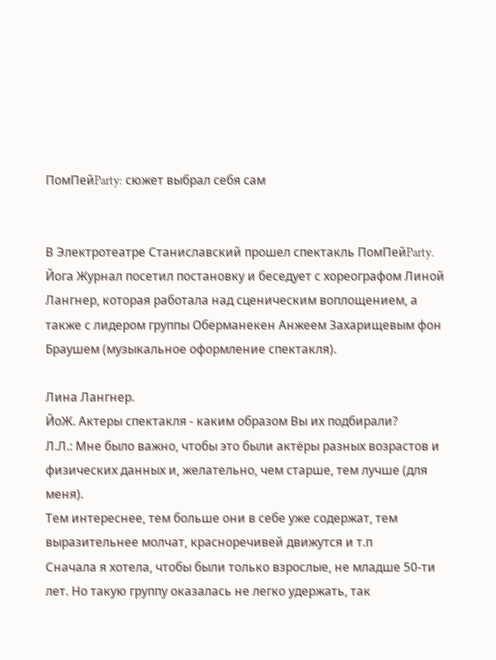ПомПейParty: сюжет выбрал себя сам


В Электротеатре Станиславский прошел спектакль ПомПейParty. Йога Журнал посетил постановку и беседует с хореографом Линой Лангнер, которая работала над сценическим воплощением, а также с лидером группы Оберманекен Анжеем Захарищевым фон Браушем (музыкальное оформление спектакля).

Лина Лангнер.
ЙоЖ. Актеры спектакля - каким образом Вы их подбирали?
Л.Л.: Мне было важно, чтобы это были актёры разных возрастов и физических данных и, желательно, чем старше, тем лучше (для меня).
Тем интереснее, тем больше они в себе уже содержат, тем выразительнее молчат, красноречивей движутся и т.п
Сначала я хотела, чтобы были только взрослые, не младше 50-ти лет. Но такую группу оказалась не легко удержать, так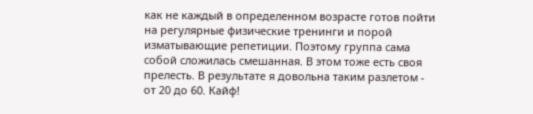как не каждый в определенном возрасте готов пойти на регулярные физические тренинги и порой изматывающие репетиции. Поэтому группа сама собой сложилась смешанная. В этом тоже есть своя прелесть. В результате я довольна таким разлетом - от 20 до 60. Кайф!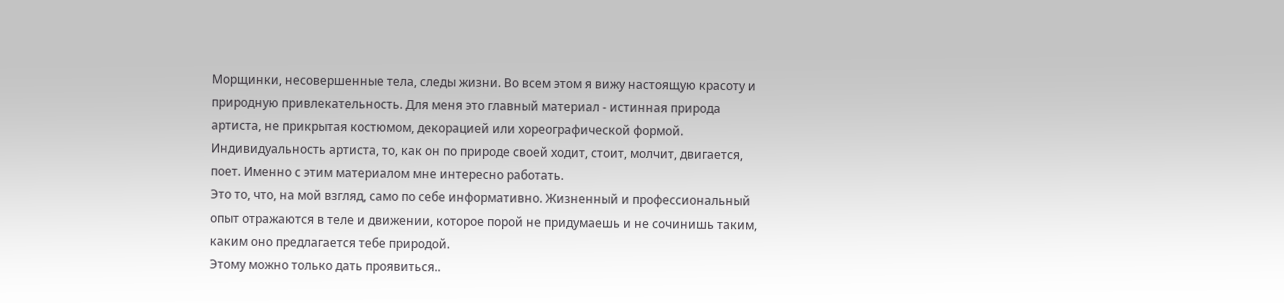Морщинки, несовершенные тела, следы жизни. Во всем этом я вижу настоящую красоту и природную привлекательность. Для меня это главный материал - истинная природа артиста, не прикрытая костюмом, декорацией или хореографической формой. Индивидуальность артиста, то, как он по природе своей ходит, стоит, молчит, двигается, поет. Именно с этим материалом мне интересно работать.
Это то, что, на мой взгляд, само по себе информативно. Жизненный и профессиональный опыт отражаются в теле и движении, которое порой не придумаешь и не сочинишь таким, каким оно предлагается тебе природой.
Этому можно только дать проявиться..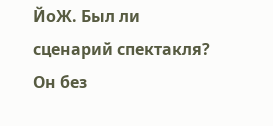ЙоЖ. Был ли сценарий спектакля? Он без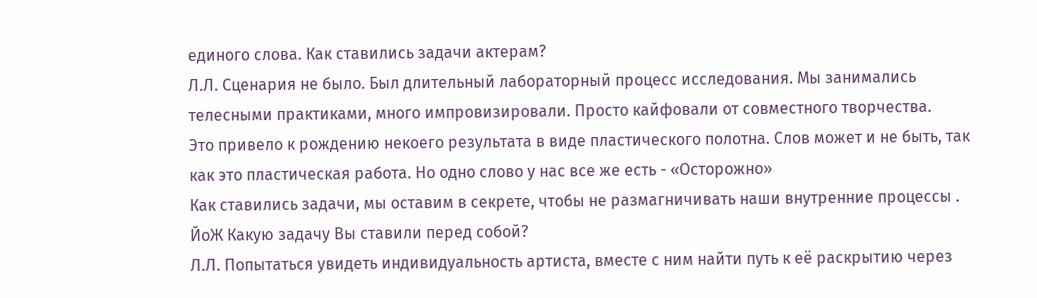единого слова. Как ставились задачи актерам?
Л.Л. Сценария не было. Был длительный лабораторный процесс исследования. Мы занимались телесными практиками, много импровизировали. Просто кайфовали от совместного творчества.
Это привело к рождению некоего результата в виде пластического полотна. Слов может и не быть, так как это пластическая работа. Но одно слово у нас все же есть - «Осторожно»
Как ставились задачи, мы оставим в секрете, чтобы не размагничивать наши внутренние процессы .
ЙоЖ Какую задачу Вы ставили перед собой?
Л.Л. Попытаться увидеть индивидуальность артиста, вместе с ним найти путь к её раскрытию через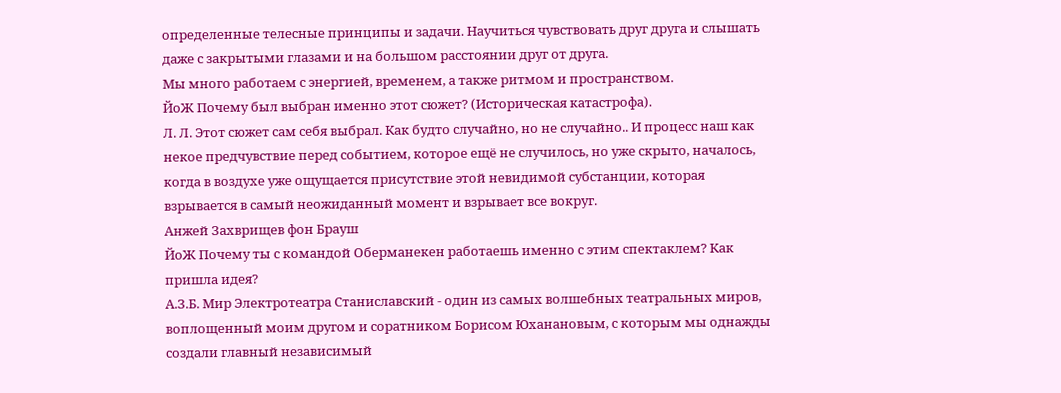определенные телесные принципы и задачи. Научиться чувствовать друг друга и слышать даже с закрытыми глазами и на большом расстоянии друг от друга.
Мы много работаем с энергией, временем, а также ритмом и пространством.
ЙоЖ Почему был выбран именно этот сюжет? (Историческая катастрофа).
Л. Л. Этот сюжет сам себя выбрал. Как будто случайно, но не случайно.. И процесс наш как некое предчувствие перед событием, которое ещё не случилось, но уже скрыто, началось, когда в воздухе уже ощущается присутствие этой невидимой субстанции, которая взрывается в самый неожиданный момент и взрывает все вокруг.
Анжей Захврищев фон Брауш
ЙоЖ Почему ты с командой Оберманекен работаешь именно с этим спектаклем? Как пришла идея?
А.З.Б. Мир Электротеатра Станиславский - один из самых волшебных театральных миров, воплощенный моим другом и соратником Борисом Юханановым, с которым мы однажды создали главный независимый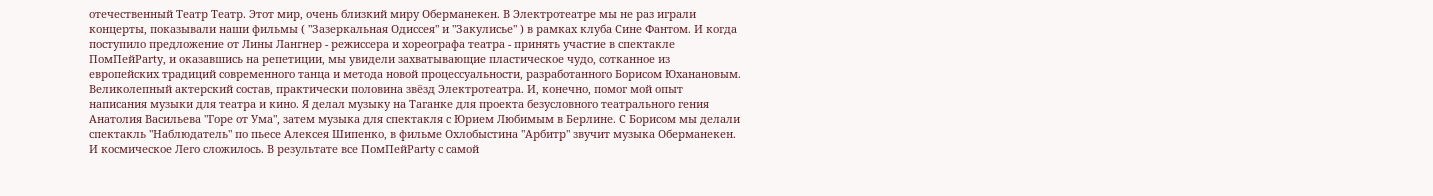отечественный Театр Театр. Этот мир, очень близкий миру Оберманекен. В Электротеатре мы не раз играли концерты, показывали наши фильмы ( "Зазеркальная Одиссея" и "Закулисье" ) в рамках клуба Сине Фантом. И когда поступило предложение от Лины Лангнер - режиссера и хореографа театра - принять участие в спектакле ПомПейParty, и оказавшись на репетиции, мы увидели захватывающие пластическое чудо, сотканное из европейских традиций современного танца и метода новой процессуальности, разработанного Борисом Юханановым.
Великолепный актерский состав, практически половина звёзд Электротеатра. И, конечно, помог мой опыт написания музыки для театра и кино. Я делал музыку на Таганке для проекта безусловного театрального гения Анатолия Васильева "Горе от Ума", затем музыка для спектакля с Юрием Любимым в Берлине. С Борисом мы делали спектакль "Наблюдатель" по пьесе Алексея Шипенко, в фильме Охлобыстина "Арбитр" звучит музыка Оберманекен. И космическое Лего сложилось. В результате все ПомПейParty с самой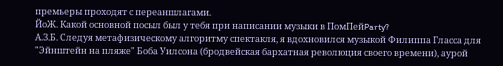премьеры проходят с переаншлагами.
ЙоЖ. Какой основной посыл был у тебя при написании музыки в ПомПейParty?
А.З.Б. Следуя метафизическому алгоритму спектакля, я вдохновился музыкой Филиппа Гласса для "Эйнштейн на пляже" Боба Уилсона (бродвейская бархатная революция своего времени), аурой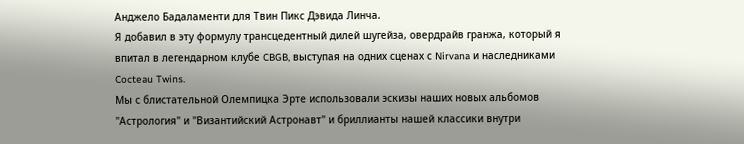Анджело Бадаламенти для Твин Пикс Дэвида Линча.
Я добавил в эту формулу трансцедентный дилей шугейза, овердрайв гранжа, который я впитал в легендарном клубе CBGB, выступая на одних сценах с Nirvana и наследниками Cocteau Twins.
Мы с блистательной Олемпицка Эрте использовали эскизы наших новых альбомов "Астрология" и "Византийский Астронавт" и бриллианты нашей классики внутри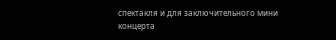спектакля и для заключительного мини концерта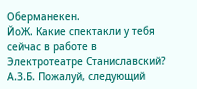Оберманекен.
ЙоЖ. Какие спектакли у тебя сейчас в работе в Электротеатре Станиславский?
А.З.Б. Пожалуй, следующий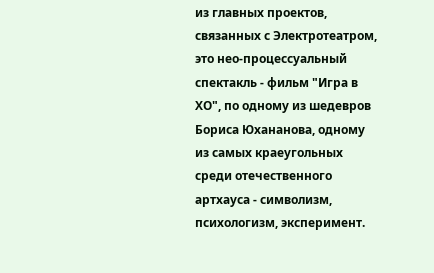из главных проектов, связанных с Электротеатром, это нео-процессуальный спектакль - фильм "Игра в ХО", по одному из шедевров Бориса Юхананова, одному из самых краеугольных среди отечественного артхауса - символизм, психологизм, эксперимент.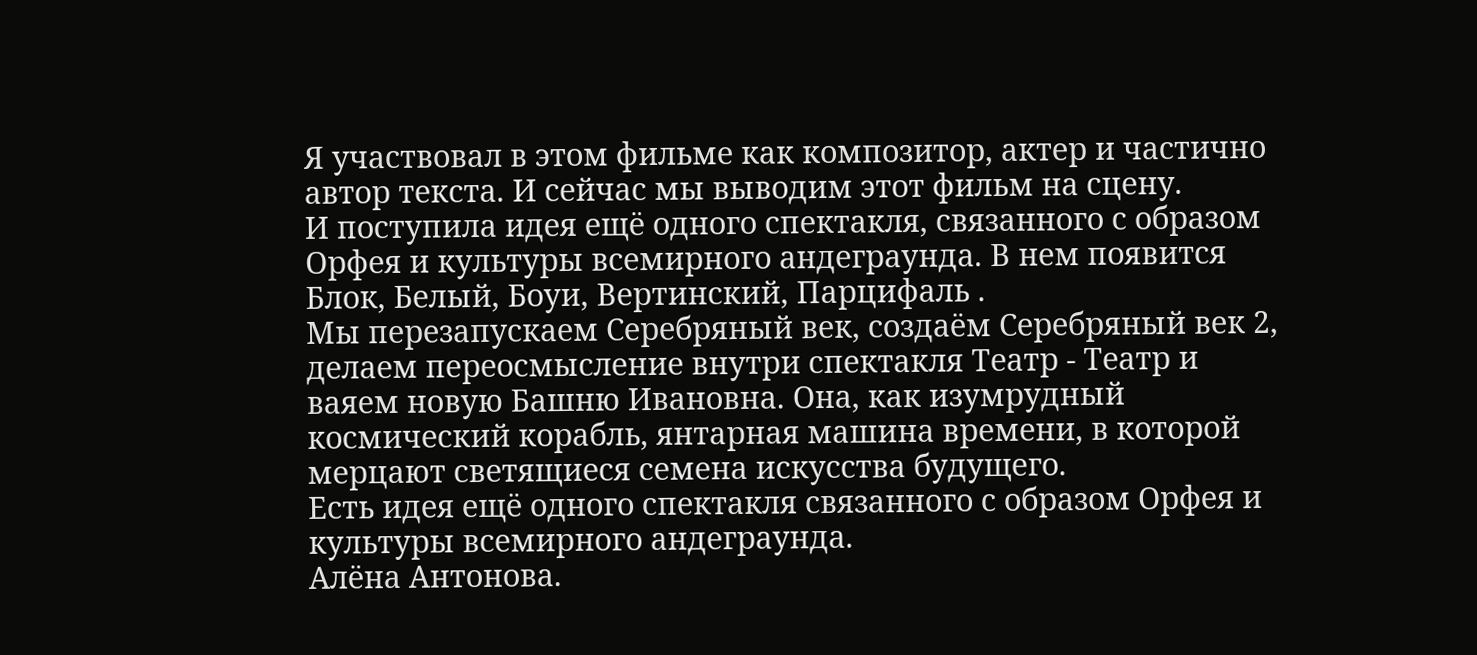Я участвовал в этом фильме как композитор, актер и частично автор текста. И сейчас мы выводим этот фильм на сцену.
И поступила идея ещё одного спектакля, связанного с образом Орфея и культуры всемирного андеграунда. В нем появится Блок, Белый, Боуи, Вертинский, Парцифаль .
Мы перезапускаем Серебряный век, создаём Серебряный век 2, делаем переосмысление внутри спектакля Театр - Театр и ваяем новую Башню Ивановна. Она, как изумрудный космический корабль, янтарная машина времени, в которой мерцают светящиеся семена искусства будущего.
Есть идея ещё одного спектакля связанного с образом Орфея и культуры всемирного андеграунда.
Алёна Антонова.